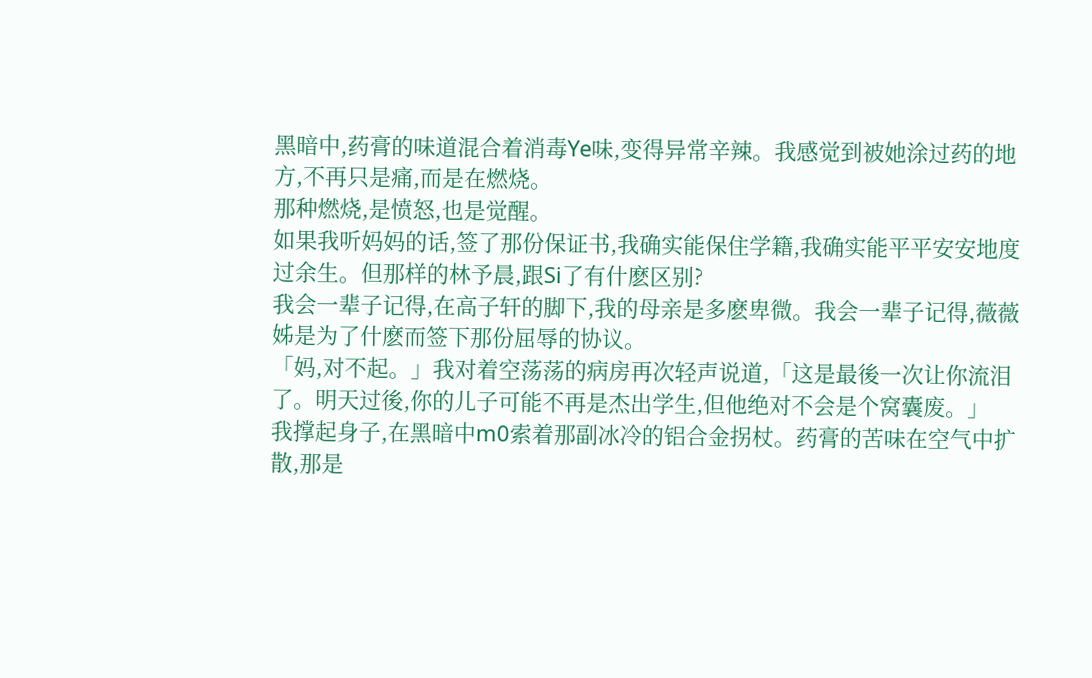黑暗中,药膏的味道混合着消毒Ye味,变得异常辛辣。我感觉到被她涂过药的地方,不再只是痛,而是在燃烧。
那种燃烧,是愤怒,也是觉醒。
如果我听妈妈的话,签了那份保证书,我确实能保住学籍,我确实能平平安安地度过余生。但那样的林予晨,跟Si了有什麽区别?
我会一辈子记得,在高子轩的脚下,我的母亲是多麽卑微。我会一辈子记得,薇薇姊是为了什麽而签下那份屈辱的协议。
「妈,对不起。」我对着空荡荡的病房再次轻声说道,「这是最後一次让你流泪了。明天过後,你的儿子可能不再是杰出学生,但他绝对不会是个窝囊废。」
我撑起身子,在黑暗中m0索着那副冰冷的铝合金拐杖。药膏的苦味在空气中扩散,那是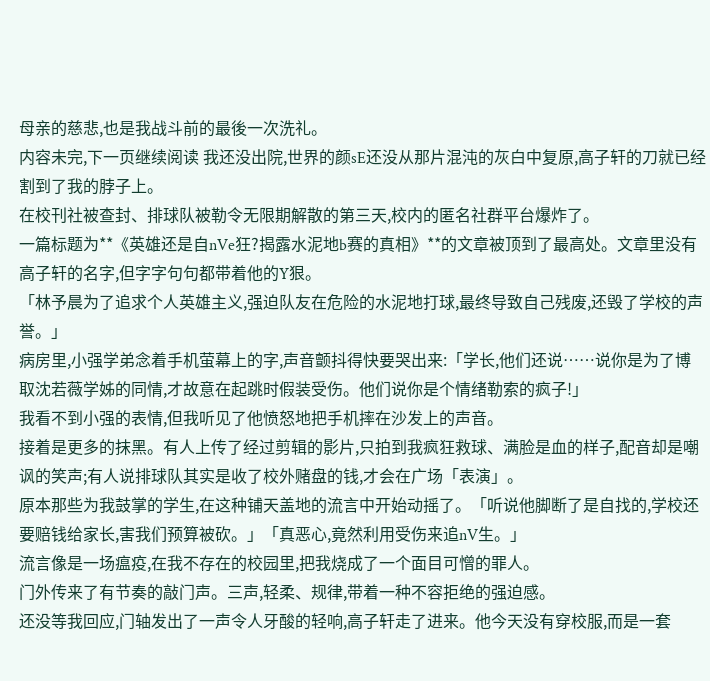母亲的慈悲,也是我战斗前的最後一次洗礼。
内容未完,下一页继续阅读 我还没出院,世界的颜sE还没从那片混沌的灰白中复原,高子轩的刀就已经割到了我的脖子上。
在校刊社被查封、排球队被勒令无限期解散的第三天,校内的匿名社群平台爆炸了。
一篇标题为**《英雄还是自nVe狂?揭露水泥地b赛的真相》**的文章被顶到了最高处。文章里没有高子轩的名字,但字字句句都带着他的Y狠。
「林予晨为了追求个人英雄主义,强迫队友在危险的水泥地打球,最终导致自己残废,还毁了学校的声誉。」
病房里,小强学弟念着手机萤幕上的字,声音颤抖得快要哭出来:「学长,他们还说……说你是为了博取沈若薇学姊的同情,才故意在起跳时假装受伤。他们说你是个情绪勒索的疯子!」
我看不到小强的表情,但我听见了他愤怒地把手机摔在沙发上的声音。
接着是更多的抹黑。有人上传了经过剪辑的影片,只拍到我疯狂救球、满脸是血的样子,配音却是嘲讽的笑声;有人说排球队其实是收了校外赌盘的钱,才会在广场「表演」。
原本那些为我鼓掌的学生,在这种铺天盖地的流言中开始动摇了。「听说他脚断了是自找的,学校还要赔钱给家长,害我们预算被砍。」「真恶心,竟然利用受伤来追nV生。」
流言像是一场瘟疫,在我不存在的校园里,把我烧成了一个面目可憎的罪人。
门外传来了有节奏的敲门声。三声,轻柔、规律,带着一种不容拒绝的强迫感。
还没等我回应,门轴发出了一声令人牙酸的轻响,高子轩走了进来。他今天没有穿校服,而是一套